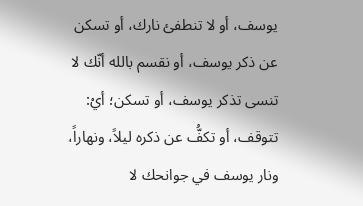يوسف، أو لا تنطفئ نارك، أو تسكن عن ذكر يوسف، أو نقسم بالله أنّك لا تنسى تذكر يوسف، أو تسكن؛ أيْ: تتوقف، أو تكفُّ عن ذكره ليلاً، ونهاراً، ونار يوسف في جوانحك لا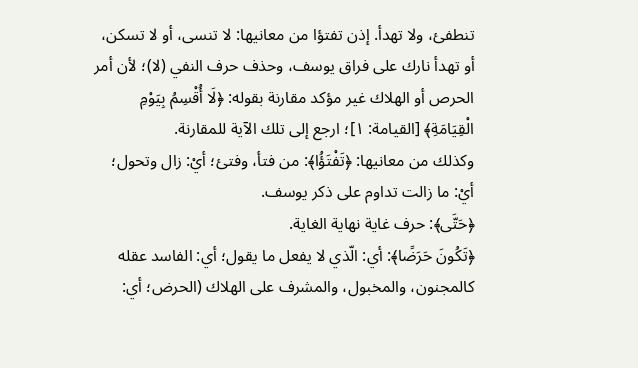تنطفئ، ولا تهدأ. إذن تفتؤا من معانيها: لا تنسى، أو لا تسكن، أو تهدأ نارك على فراق يوسف، وحذف حرف النفي (لا)؛ لأن أمر الحرص أو الهلاك غير مؤكد مقارنة بقوله: ﴿لَا أُقْسِمُ بِيَوْمِ الْقِيَامَةِ﴾ [القيامة: ١]؛ ارجع إلى تلك الآية للمقارنة.
وكذلك من معانيها: ﴿تَفْتَؤُا﴾: من فتأ، وفتئ؛ أيْ: زال وتحول؛ أيْ: ما زالت تداوم على ذكر يوسف.
﴿حَتَّى﴾: حرف غاية نهاية الغاية.
﴿تَكُونَ حَرَضًا﴾: أي: الّذي لا يفعل ما يقول؛ أي: الفاسد عقله كالمجنون، والمخبول، والمشرف على الهلاك (الحرض؛ أي: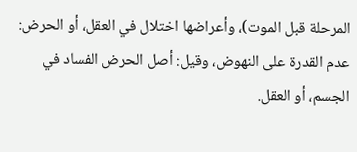المرحلة قبل الموت)، وأعراضها اختلال في العقل، أو الحرض: عدم القدرة على النهوض، وقيل: أصل الحرض الفساد في الجسم، أو العقل.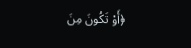﴿أَوْ تَكُونَ مِنَ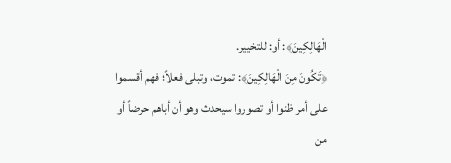الْهَالِكِينَ﴾: أو: للتخيير.
﴿تَكُونَ مِنَ الْهَالِكِينَ﴾: تموت، وتبلى فعلاً؛ فهم أقسموا على أمر ظنوا أو تصوروا سيحدث وهو أن أباهم حرضاً أو من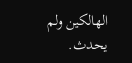الهالكين ولم يحدث.